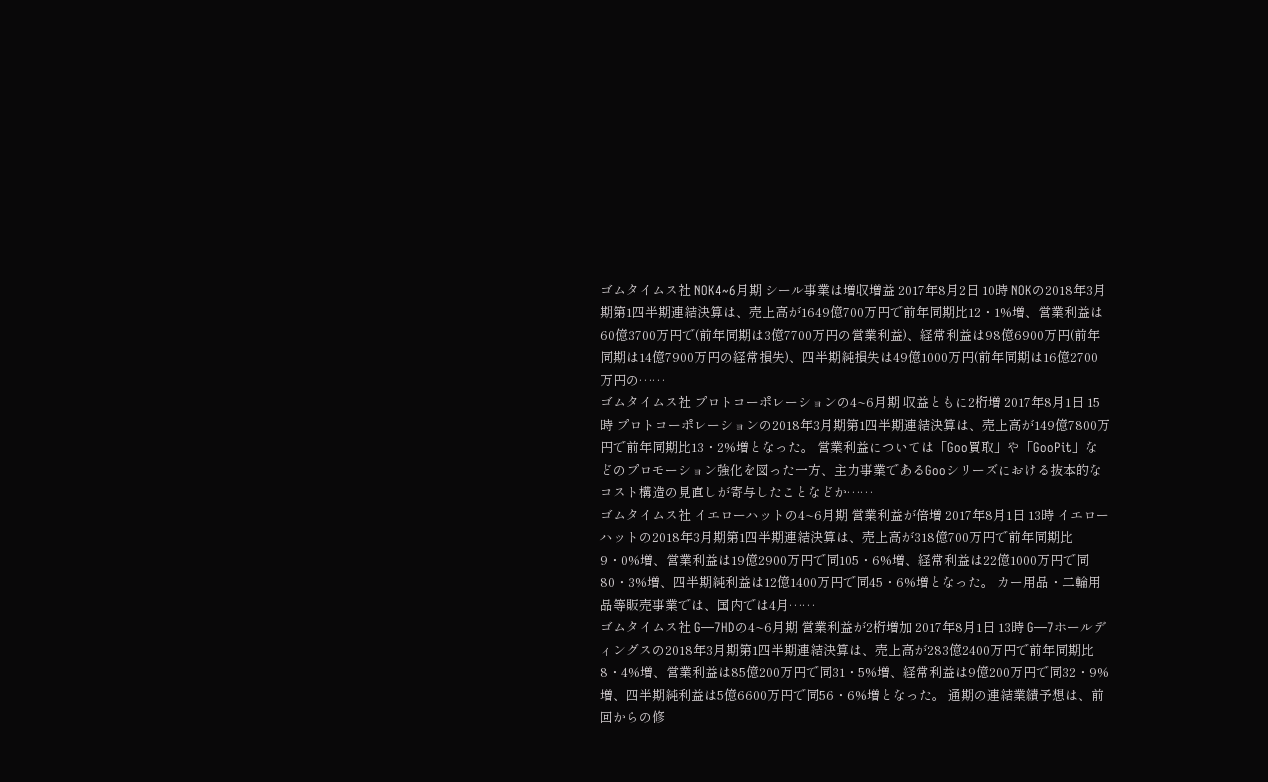ゴムタイムス社 NOK4~6月期 シール事業は増収増益 2017年8月2日 10時 NOKの2018年3月期第1四半期連結決算は、売上高が1649億700万円で前年同期比12・1%増、営業利益は60億3700万円で(前年同期は3億7700万円の営業利益)、経常利益は98億6900万円(前年同期は14億7900万円の経常損失)、四半期純損失は49億1000万円(前年同期は16億2700万円の……
ゴムタイムス社 プロトコーポレーションの4~6月期 収益ともに2桁増 2017年8月1日 15時 プロトコーポレーションの2018年3月期第1四半期連結決算は、売上高が149億7800万円で前年同期比13・2%増となった。 営業利益については「Goo買取」や「GooPit」などのプロモーション強化を図った一方、主力事業であるGooシリーズにおける抜本的なコスト構造の見直しが寄与したことなどか……
ゴムタイムス社 イエローハットの4~6月期 営業利益が倍増 2017年8月1日 13時 イエローハットの2018年3月期第1四半期連結決算は、売上高が318億700万円で前年同期比9・0%増、営業利益は19億2900万円で同105・6%増、経常利益は22億1000万円で同80・3%増、四半期純利益は12億1400万円で同45・6%増となった。 カー用品・二輪用品等販売事業では、国内では4月……
ゴムタイムス社 G―7HDの4~6月期 営業利益が2桁増加 2017年8月1日 13時 G―7ホールディングスの2018年3月期第1四半期連結決算は、売上高が283億2400万円で前年同期比8・4%増、営業利益は85億200万円で同31・5%増、経常利益は9億200万円で同32・9%増、四半期純利益は5億6600万円で同56・6%増となった。 通期の連結業績予想は、前回からの修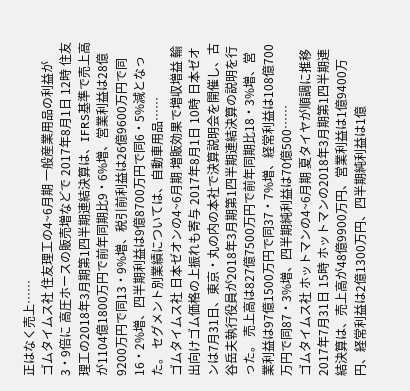正はなく売上……
ゴムタイムス社 住友理工の4~6月期 一般産業用品の利益が3・9倍に 高圧ホースの販売増などで 2017年8月1日 12時 住友理工の2018年3月期第1四半期連結決算は、IFRS基準で売上高が1104億1800万円で前年同期比9・6%増、営業利益は28億9200万円で同13・9%増、税引前利益は26億9600万円で同16・2%増、四半期利益は9億8700万円で同6・5%減となった。 セグメント別業績については、自動車用品……
ゴムタイムス社 日本ゼオンの4~6月期 増販効果で増収増益 輸出向けゴム価格の上振れも寄与 2017年8月1日 10時 日本ゼオンは7月31日、東京・丸の内の本社で決算説明会を開催し、古谷岳夫執行役員が2018年3月期第1四半期連結決算の説明を行った。 売上高は827億7500万円で前年同期比18・3%増、営業利益は97億1500万円で同37・7%増、経常利益は108億700万円で同87・3%増、四半期純利益は70億500……
ゴムタイムス社 ホットマンの4~6月期 夏タイヤが順調に推移 2017年7月31日 15時 ホットマンの2018年3月期第1四半期連結決算は、売上高が48億9900万円、営業利益は1億9400万円、経常利益は2億1300万円、四半期純利益は1億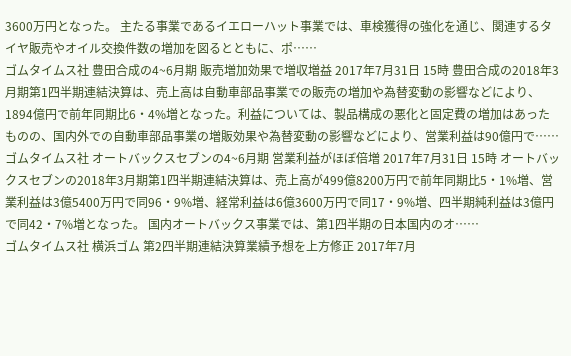3600万円となった。 主たる事業であるイエローハット事業では、車検獲得の強化を通じ、関連するタイヤ販売やオイル交換件数の増加を図るとともに、ポ……
ゴムタイムス社 豊田合成の4~6月期 販売増加効果で増収増益 2017年7月31日 15時 豊田合成の2018年3月期第1四半期連結決算は、売上高は自動車部品事業での販売の増加や為替変動の影響などにより、1894億円で前年同期比6・4%増となった。利益については、製品構成の悪化と固定費の増加はあったものの、国内外での自動車部品事業の増販効果や為替変動の影響などにより、営業利益は90億円で……
ゴムタイムス社 オートバックスセブンの4~6月期 営業利益がほぼ倍増 2017年7月31日 15時 オートバックスセブンの2018年3月期第1四半期連結決算は、売上高が499億8200万円で前年同期比5・1%増、営業利益は3億5400万円で同96・9%増、経常利益は6億3600万円で同17・9%増、四半期純利益は3億円で同42・7%増となった。 国内オートバックス事業では、第1四半期の日本国内のオ……
ゴムタイムス社 横浜ゴム 第2四半期連結決算業績予想を上方修正 2017年7月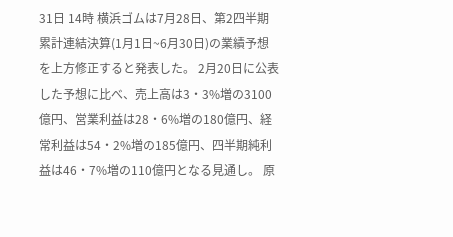31日 14時 横浜ゴムは7月28日、第2四半期累計連結決算(1月1日~6月30日)の業績予想を上方修正すると発表した。 2月20日に公表した予想に比べ、売上高は3・3%増の3100億円、営業利益は28・6%増の180億円、経常利益は54・2%増の185億円、四半期純利益は46・7%増の110億円となる見通し。 原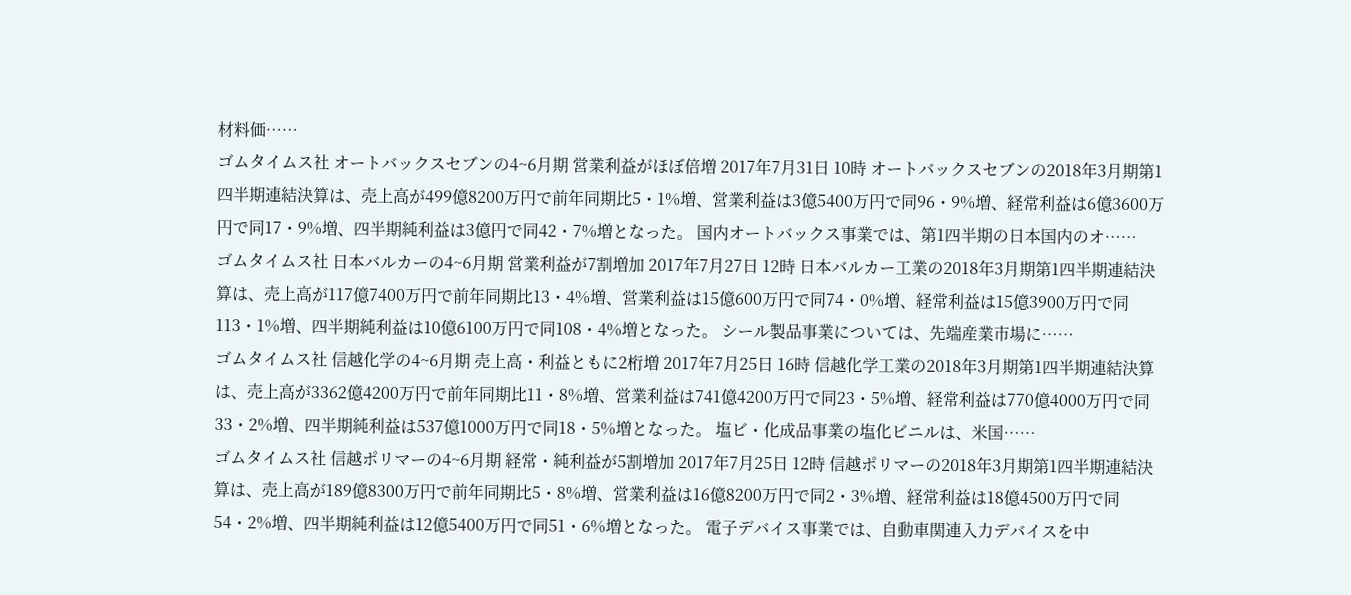材料価……
ゴムタイムス社 オートバックスセブンの4~6月期 営業利益がほぼ倍増 2017年7月31日 10時 オートバックスセブンの2018年3月期第1四半期連結決算は、売上高が499億8200万円で前年同期比5・1%増、営業利益は3億5400万円で同96・9%増、経常利益は6億3600万円で同17・9%増、四半期純利益は3億円で同42・7%増となった。 国内オートバックス事業では、第1四半期の日本国内のオ……
ゴムタイムス社 日本バルカーの4~6月期 営業利益が7割増加 2017年7月27日 12時 日本バルカー工業の2018年3月期第1四半期連結決算は、売上高が117億7400万円で前年同期比13・4%増、営業利益は15億600万円で同74・0%増、経常利益は15億3900万円で同113・1%増、四半期純利益は10億6100万円で同108・4%増となった。 シール製品事業については、先端産業市場に……
ゴムタイムス社 信越化学の4~6月期 売上高・利益ともに2桁増 2017年7月25日 16時 信越化学工業の2018年3月期第1四半期連結決算は、売上高が3362億4200万円で前年同期比11・8%増、営業利益は741億4200万円で同23・5%増、経常利益は770億4000万円で同33・2%増、四半期純利益は537億1000万円で同18・5%増となった。 塩ビ・化成品事業の塩化ビニルは、米国……
ゴムタイムス社 信越ポリマーの4~6月期 経常・純利益が5割増加 2017年7月25日 12時 信越ポリマーの2018年3月期第1四半期連結決算は、売上高が189億8300万円で前年同期比5・8%増、営業利益は16億8200万円で同2・3%増、経常利益は18億4500万円で同54・2%増、四半期純利益は12億5400万円で同51・6%増となった。 電子デバイス事業では、自動車関連入力デバイスを中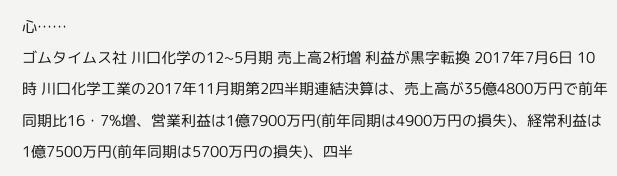心……
ゴムタイムス社 川口化学の12~5月期 売上高2桁増 利益が黒字転換 2017年7月6日 10時 川口化学工業の2017年11月期第2四半期連結決算は、売上高が35億4800万円で前年同期比16・7%増、営業利益は1億7900万円(前年同期は4900万円の損失)、経常利益は1億7500万円(前年同期は5700万円の損失)、四半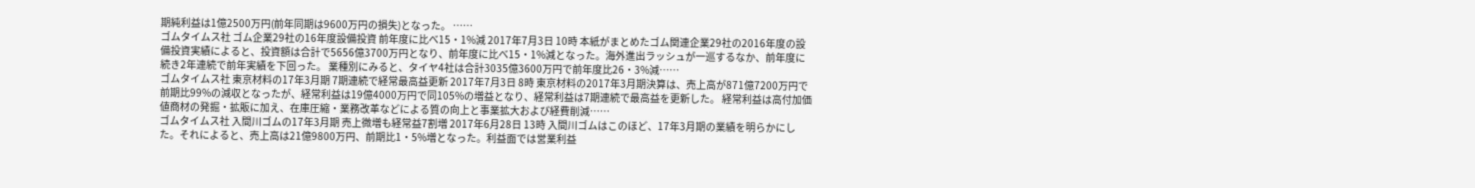期純利益は1億2500万円(前年同期は9600万円の損失)となった。 ……
ゴムタイムス社 ゴム企業29社の16年度設備投資 前年度に比べ15・1%減 2017年7月3日 10時 本紙がまとめたゴム関連企業29社の2016年度の設備投資実績によると、投資額は合計で5656億3700万円となり、前年度に比べ15・1%減となった。海外進出ラッシュが一巡するなか、前年度に続き2年連続で前年実績を下回った。 業種別にみると、タイヤ4社は合計3035億3600万円で前年度比26・3%減……
ゴムタイムス社 東京材料の17年3月期 7期連続で経常最高益更新 2017年7月3日 8時 東京材料の2017年3月期決算は、売上高が871億7200万円で前期比99%の減収となったが、経常利益は19億4000万円で同105%の増益となり、経常利益は7期連続で最高益を更新した。 経常利益は高付加価値商材の発掘・拡販に加え、在庫圧縮・業務改革などによる質の向上と事業拡大および経費削減……
ゴムタイムス社 入間川ゴムの17年3月期 売上微増も経常益7割増 2017年6月28日 13時 入間川ゴムはこのほど、17年3月期の業績を明らかにした。それによると、売上高は21億9800万円、前期比1・5%増となった。利益面では営業利益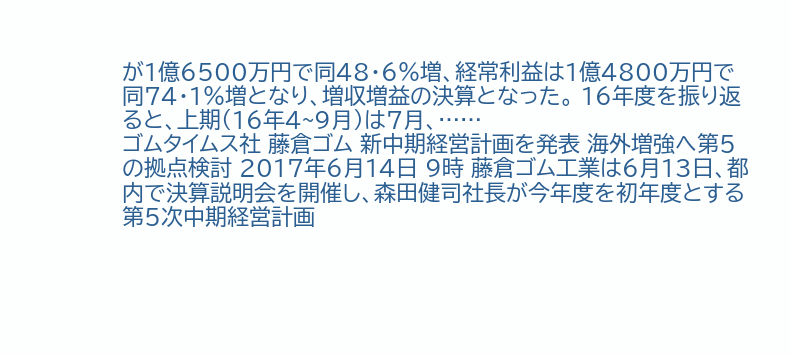が1億6500万円で同48・6%増、経常利益は1億4800万円で同74・1%増となり、増収増益の決算となった。 16年度を振り返ると、上期(16年4~9月)は7月、……
ゴムタイムス社 藤倉ゴム 新中期経営計画を発表 海外増強へ第5の拠点検討 2017年6月14日 9時 藤倉ゴム工業は6月13日、都内で決算説明会を開催し、森田健司社長が今年度を初年度とする第5次中期経営計画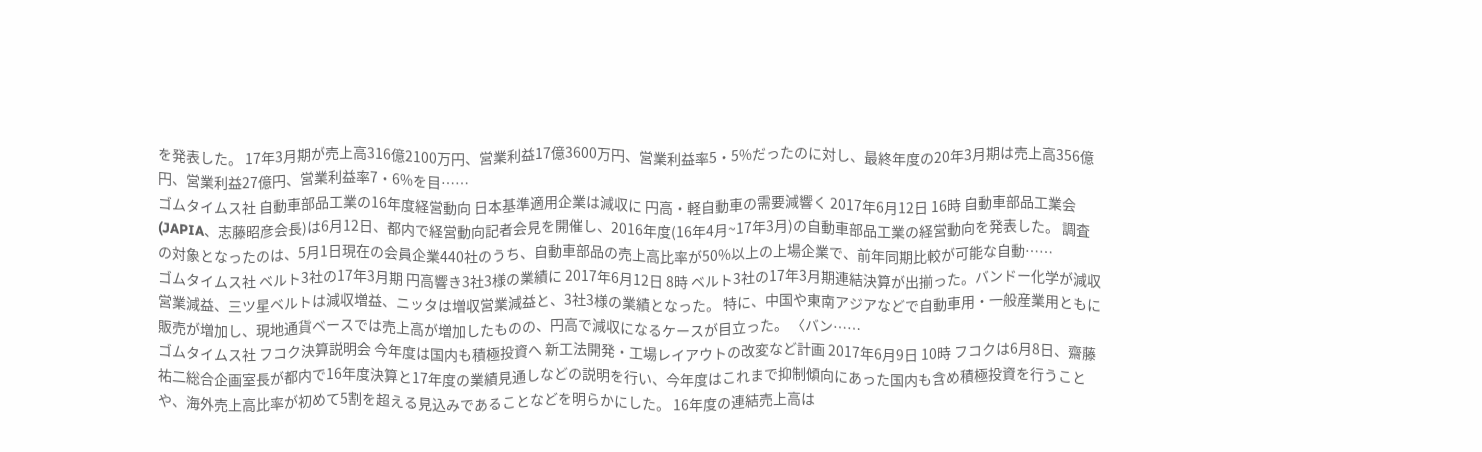を発表した。 17年3月期が売上高316億2100万円、営業利益17億3600万円、営業利益率5・5%だったのに対し、最終年度の20年3月期は売上高356億円、営業利益27億円、営業利益率7・6%を目……
ゴムタイムス社 自動車部品工業の16年度経営動向 日本基準適用企業は減収に 円高・軽自動車の需要減響く 2017年6月12日 16時 自動車部品工業会(JAPIA、志藤昭彦会長)は6月12日、都内で経営動向記者会見を開催し、2016年度(16年4月~17年3月)の自動車部品工業の経営動向を発表した。 調査の対象となったのは、5月1日現在の会員企業440社のうち、自動車部品の売上高比率が50%以上の上場企業で、前年同期比較が可能な自動……
ゴムタイムス社 ベルト3社の17年3月期 円高響き3社3様の業績に 2017年6月12日 8時 ベルト3社の17年3月期連結決算が出揃った。バンドー化学が減収営業減益、三ツ星ベルトは減収増益、ニッタは増収営業減益と、3社3様の業績となった。 特に、中国や東南アジアなどで自動車用・一般産業用ともに販売が増加し、現地通貨ベースでは売上高が増加したものの、円高で減収になるケースが目立った。 〈バン……
ゴムタイムス社 フコク決算説明会 今年度は国内も積極投資へ 新工法開発・工場レイアウトの改変など計画 2017年6月9日 10時 フコクは6月8日、齋藤祐二総合企画室長が都内で16年度決算と17年度の業績見通しなどの説明を行い、今年度はこれまで抑制傾向にあった国内も含め積極投資を行うことや、海外売上高比率が初めて5割を超える見込みであることなどを明らかにした。 16年度の連結売上高は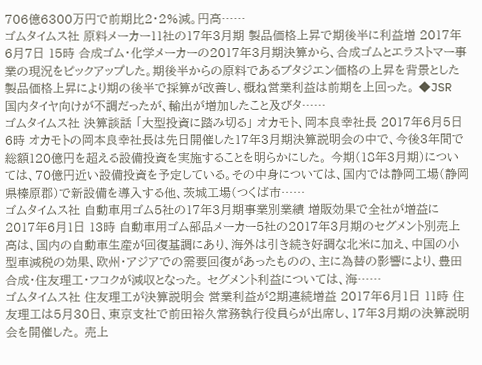706億6300万円で前期比2・2%減。円高……
ゴムタイムス社 原料メーカー11社の17年3月期 製品価格上昇で期後半に利益増 2017年6月7日 15時 合成ゴム・化学メーカーの2017年3月期決算から、合成ゴムとエラストマー事業の現況をピックアップした。期後半からの原料であるブタジエン価格の上昇を背景とした製品価格上昇により期の後半で採算が改善し、概ね営業利益は前期を上回った。 ◆JSR 国内タイヤ向けが不調だったが、輸出が増加したこと及びタ……
ゴムタイムス社 決算談話 「大型投資に踏み切る」 オカモト、岡本良幸社長 2017年6月5日 6時 オカモトの岡本良幸社長は先日開催した17年3月期決算説明会の中で、今後3年間で総額120億円を超える設備投資を実施することを明らかにした。 今期(18年3月期)については、70億円近い設備投資を予定している。その中身については、国内では静岡工場(静岡県榛原郡)で新設備を導入する他、茨城工場(つくば市……
ゴムタイムス社 自動車用ゴム5社の17年3月期事業別業績 増販効果で全社が増益に 2017年6月1日 13時 自動車用ゴム部品メーカー5社の2017年3月期のセグメント別売上高は、国内の自動車生産が回復基調にあり、海外は引き続き好調な北米に加え、中国の小型車減税の効果、欧州・アジアでの需要回復があったものの、主に為替の影響により、豊田合成・住友理工・フコクが減収となった。 セグメント利益については、海……
ゴムタイムス社 住友理工が決算説明会 営業利益が2期連続増益 2017年6月1日 11時 住友理工は5月30日、東京支社で前田裕久常務執行役員らが出席し、17年3月期の決算説明会を開催した。 売上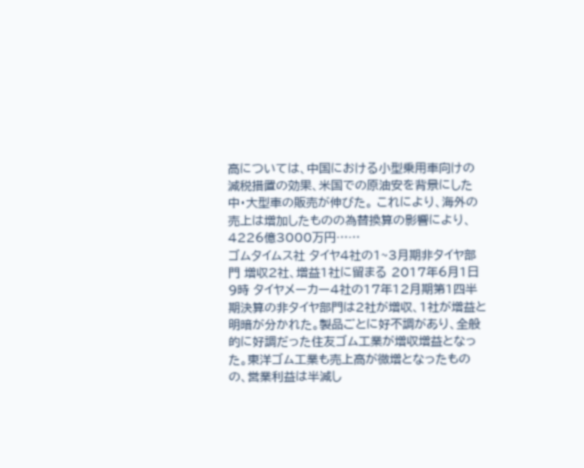高については、中国における小型乗用車向けの減税措置の効果、米国での原油安を背景にした中・大型車の販売が伸びた。 これにより、海外の売上は増加したものの為替換算の影響により、4226億3000万円……
ゴムタイムス社 タイヤ4社の1~3月期非タイヤ部門 増収2社、増益1社に留まる 2017年6月1日 9時 タイヤメーカー4社の17年12月期第1四半期決算の非タイヤ部門は2社が増収、1社が増益と明暗が分かれた。製品ごとに好不調があり、全般的に好調だった住友ゴム工業が増収増益となった。東洋ゴム工業も売上高が微増となったものの、営業利益は半減し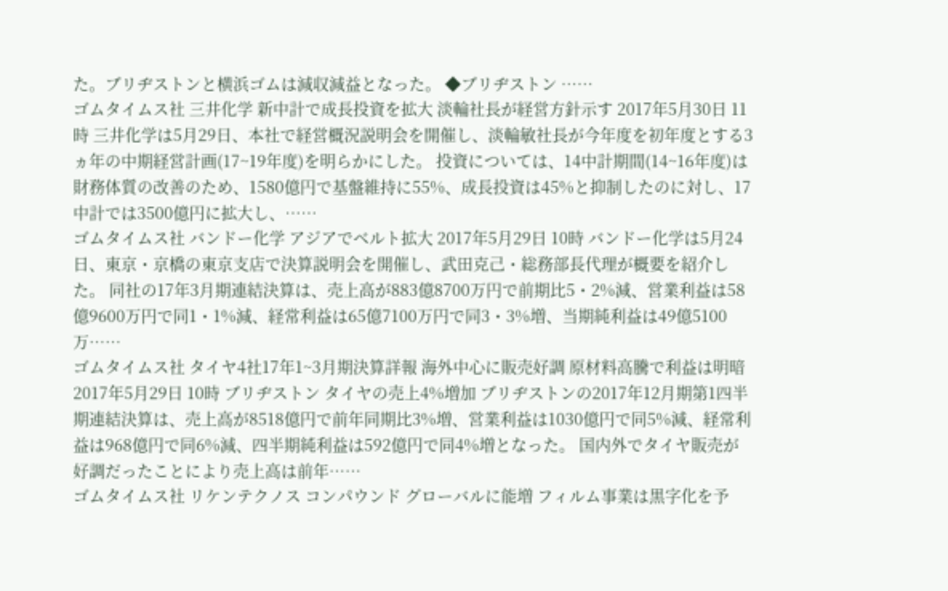た。ブリヂストンと横浜ゴムは減収減益となった。 ◆ブリヂストン ……
ゴムタイムス社 三井化学 新中計で成長投資を拡大 淡輪社長が経営方針示す 2017年5月30日 11時 三井化学は5月29日、本社で経営概況説明会を開催し、淡輪敏社長が今年度を初年度とする3ヵ年の中期経営計画(17~19年度)を明らかにした。 投資については、14中計期間(14~16年度)は財務体質の改善のため、1580億円で基盤維持に55%、成長投資は45%と抑制したのに対し、17中計では3500億円に拡大し、……
ゴムタイムス社 バンドー化学 アジアでベルト拡大 2017年5月29日 10時 バンドー化学は5月24日、東京・京橋の東京支店で決算説明会を開催し、武田克己・総務部長代理が概要を紹介した。 同社の17年3月期連結決算は、売上高が883億8700万円で前期比5・2%減、営業利益は58億9600万円で同1・1%減、経常利益は65億7100万円で同3・3%増、当期純利益は49億5100万……
ゴムタイムス社 タイヤ4社17年1~3月期決算詳報 海外中心に販売好調 原材料高騰で利益は明暗 2017年5月29日 10時 ブリヂストン タイヤの売上4%増加 ブリヂストンの2017年12月期第1四半期連結決算は、売上高が8518億円で前年同期比3%増、営業利益は1030億円で同5%減、経常利益は968億円で同6%減、四半期純利益は592億円で同4%増となった。 国内外でタイヤ販売が好調だったことにより売上高は前年……
ゴムタイムス社 リケンテクノス コンパウンド グローバルに能増 フィルム事業は黒字化を予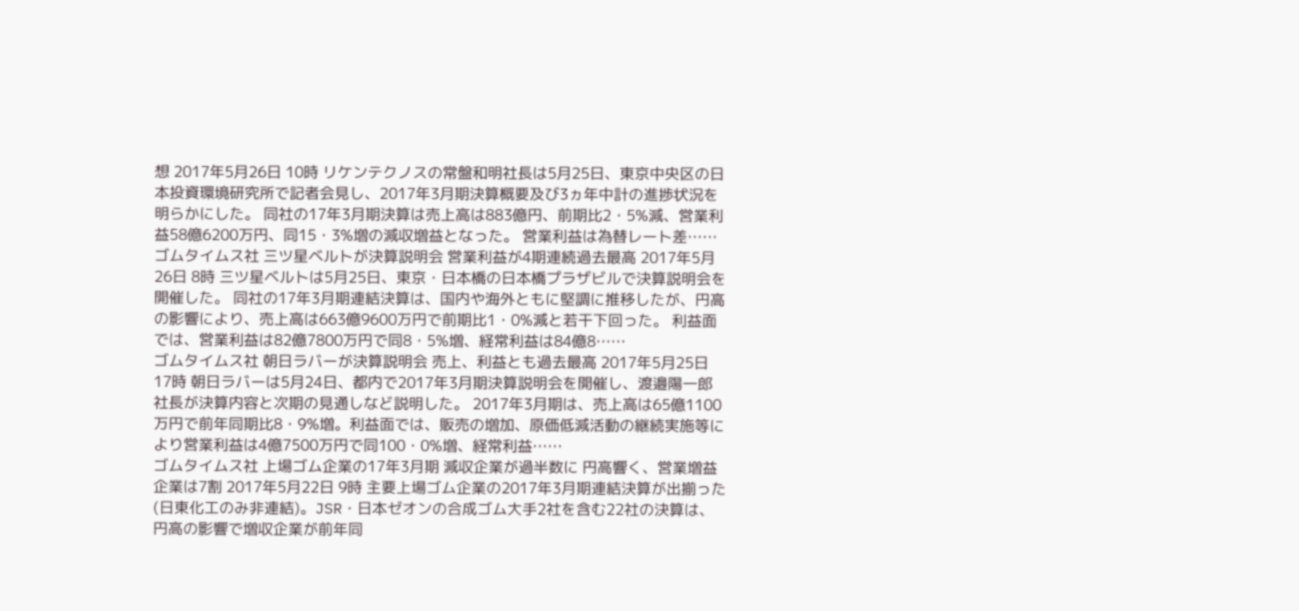想 2017年5月26日 10時 リケンテクノスの常盤和明社長は5月25日、東京中央区の日本投資環境研究所で記者会見し、2017年3月期決算概要及び3ヵ年中計の進捗状況を明らかにした。 同社の17年3月期決算は売上高は883億円、前期比2・5%減、営業利益58億6200万円、同15・3%増の減収増益となった。 営業利益は為替レート差……
ゴムタイムス社 三ツ星ベルトが決算説明会 営業利益が4期連続過去最高 2017年5月26日 8時 三ツ星ベルトは5月25日、東京・日本橋の日本橋プラザビルで決算説明会を開催した。 同社の17年3月期連結決算は、国内や海外ともに堅調に推移したが、円高の影響により、売上高は663億9600万円で前期比1・0%減と若干下回った。 利益面では、営業利益は82億7800万円で同8・5%増、経常利益は84億8……
ゴムタイムス社 朝日ラバーが決算説明会 売上、利益とも過去最高 2017年5月25日 17時 朝日ラバーは5月24日、都内で2017年3月期決算説明会を開催し、渡邉陽一郎社長が決算内容と次期の見通しなど説明した。 2017年3月期は、売上高は65億1100万円で前年同期比8・9%増。利益面では、販売の増加、原価低減活動の継続実施等により営業利益は4億7500万円で同100・0%増、経常利益……
ゴムタイムス社 上場ゴム企業の17年3月期 減収企業が過半数に 円高響く、営業増益企業は7割 2017年5月22日 9時 主要上場ゴム企業の2017年3月期連結決算が出揃った(日東化工のみ非連結)。JSR・日本ゼオンの合成ゴム大手2社を含む22社の決算は、円高の影響で増収企業が前年同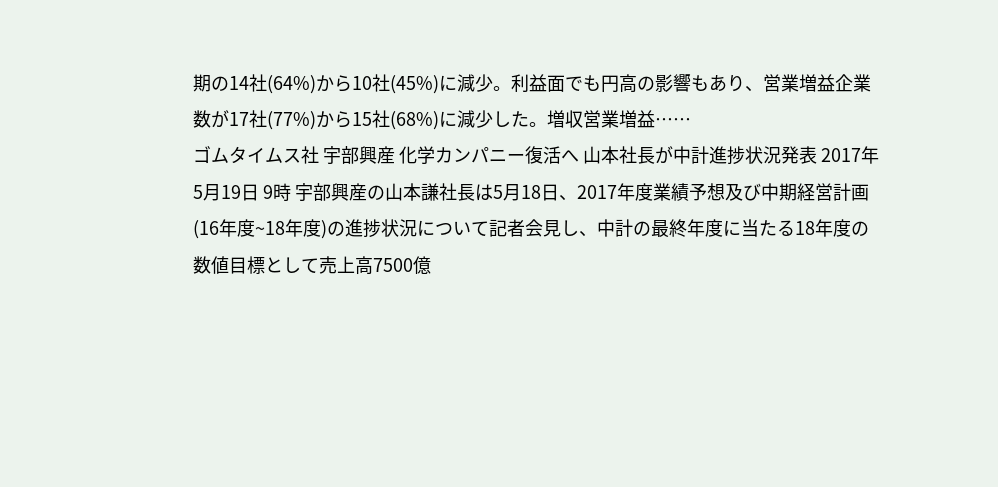期の14社(64%)から10社(45%)に減少。利益面でも円高の影響もあり、営業増益企業数が17社(77%)から15社(68%)に減少した。増収営業増益……
ゴムタイムス社 宇部興産 化学カンパニー復活へ 山本社長が中計進捗状況発表 2017年5月19日 9時 宇部興産の山本謙社長は5月18日、2017年度業績予想及び中期経営計画(16年度~18年度)の進捗状況について記者会見し、中計の最終年度に当たる18年度の数値目標として売上高7500億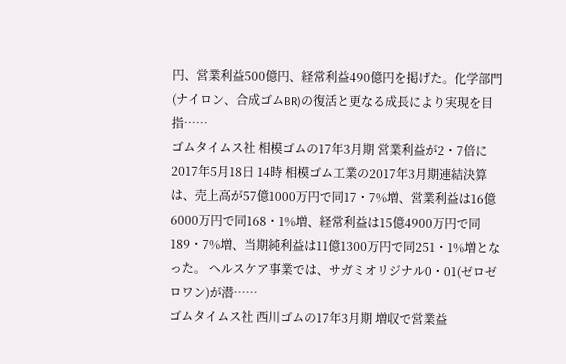円、営業利益500億円、経常利益490億円を掲げた。化学部門(ナイロン、合成ゴムBR)の復活と更なる成長により実現を目指……
ゴムタイムス社 相模ゴムの17年3月期 営業利益が2・7倍に 2017年5月18日 14時 相模ゴム工業の2017年3月期連結決算は、売上高が57億1000万円で同17・7%増、営業利益は16億6000万円で同168・1%増、経常利益は15億4900万円で同189・7%増、当期純利益は11億1300万円で同251・1%増となった。 ヘルスケア事業では、サガミオリジナル0・01(ゼロゼロワン)が潜……
ゴムタイムス社 西川ゴムの17年3月期 増収で営業益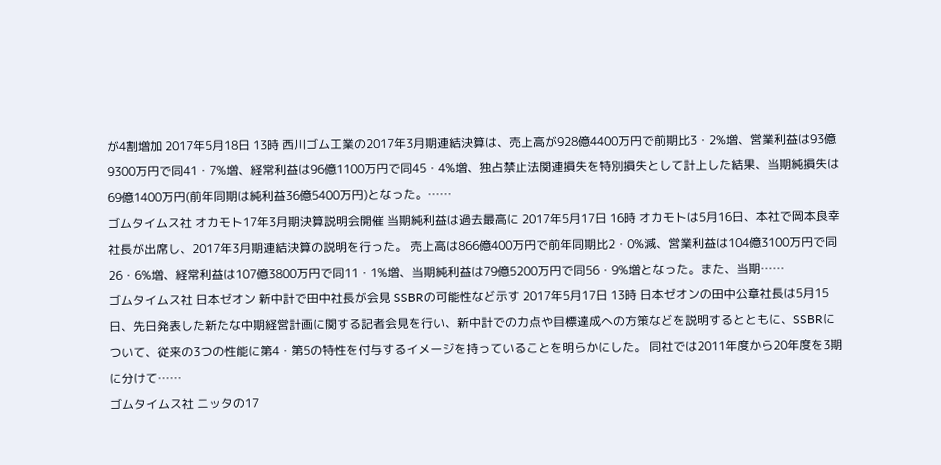が4割増加 2017年5月18日 13時 西川ゴム工業の2017年3月期連結決算は、売上高が928億4400万円で前期比3・2%増、営業利益は93億9300万円で同41・7%増、経常利益は96億1100万円で同45・4%増、独占禁止法関連損失を特別損失として計上した結果、当期純損失は69億1400万円(前年同期は純利益36億5400万円)となった。……
ゴムタイムス社 オカモト17年3月期決算説明会開催 当期純利益は過去最高に 2017年5月17日 16時 オカモトは5月16日、本社で岡本良幸社長が出席し、2017年3月期連結決算の説明を行った。 売上高は866億400万円で前年同期比2・0%減、営業利益は104億3100万円で同26・6%増、経常利益は107億3800万円で同11・1%増、当期純利益は79億5200万円で同56・9%増となった。また、当期……
ゴムタイムス社 日本ゼオン 新中計で田中社長が会見 SSBRの可能性など示す 2017年5月17日 13時 日本ゼオンの田中公章社長は5月15日、先日発表した新たな中期経営計画に関する記者会見を行い、新中計での力点や目標達成への方策などを説明するとともに、SSBRについて、従来の3つの性能に第4・第5の特性を付与するイメージを持っていることを明らかにした。 同社では2011年度から20年度を3期に分けて……
ゴムタイムス社 ニッタの17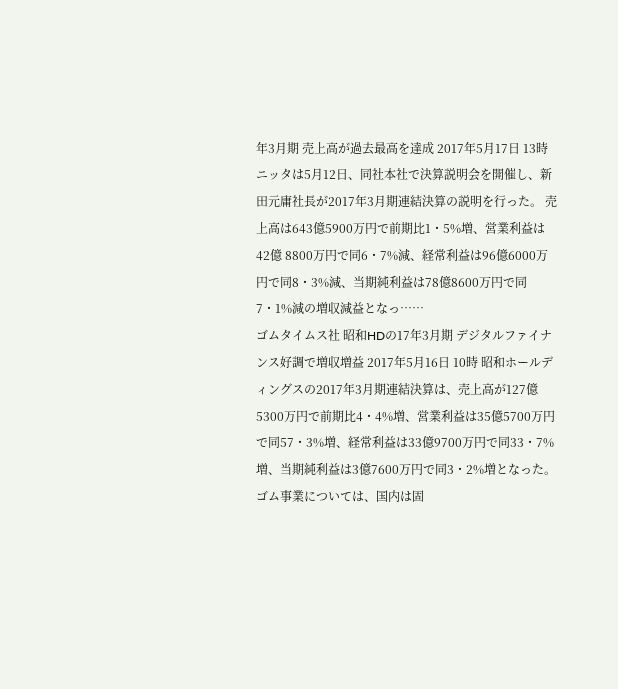年3月期 売上高が過去最高を達成 2017年5月17日 13時 ニッタは5月12日、同社本社で決算説明会を開催し、新田元庸社長が2017年3月期連結決算の説明を行った。 売上高は643億5900万円で前期比1・5%増、営業利益は42億 8800万円で同6・7%減、経常利益は96億6000万円で同8・3%減、当期純利益は78億8600万円で同7・1%減の増収減益となっ……
ゴムタイムス社 昭和HDの17年3月期 デジタルファイナンス好調で増収増益 2017年5月16日 10時 昭和ホールディングスの2017年3月期連結決算は、売上高が127億5300万円で前期比4・4%増、営業利益は35億5700万円で同57・3%増、経常利益は33億9700万円で同33・7%増、当期純利益は3億7600万円で同3・2%増となった。 ゴム事業については、国内は固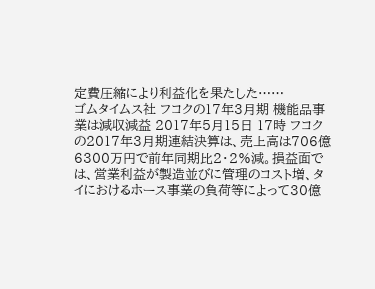定費圧縮により利益化を果たした……
ゴムタイムス社 フコクの17年3月期 機能品事業は減収減益 2017年5月15日 17時 フコクの2017年3月期連結決算は、売上高は706億6300万円で前年同期比2・2%減。損益面では、営業利益が製造並びに管理のコスト増、タイにおけるホース事業の負荷等によって30億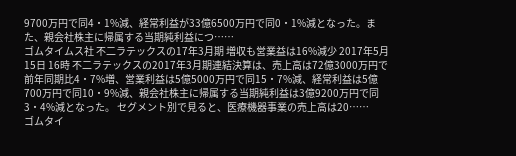9700万円で同4・1%減、経常利益が33億6500万円で同0・1%減となった。また、親会社株主に帰属する当期純利益につ……
ゴムタイムス社 不二ラテックスの17年3月期 増収も営業益は16%減少 2017年5月15日 16時 不二ラテックスの2017年3月期連結決算は、売上高は72億3000万円で前年同期比4・7%増、営業利益は5億5000万円で同15・7%減、経常利益は5億700万円で同10・9%減、親会社株主に帰属する当期純利益は3億9200万円で同3・4%減となった。 セグメント別で見ると、医療機器事業の売上高は20……
ゴムタイ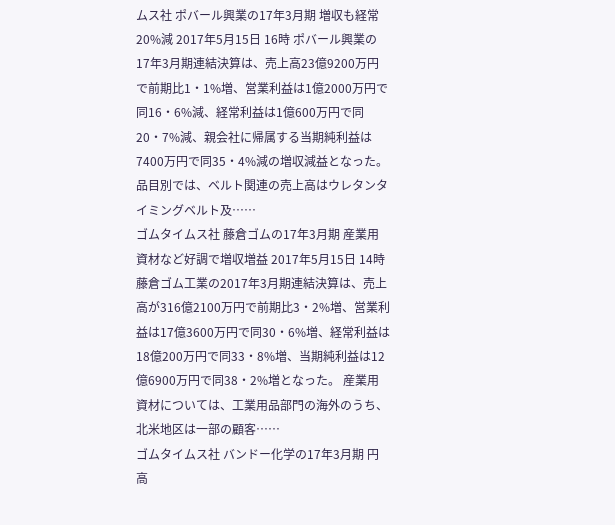ムス社 ポバール興業の17年3月期 増収も経常20%減 2017年5月15日 16時 ポバール興業の17年3月期連結決算は、売上高23億9200万円で前期比1・1%増、営業利益は1億2000万円で同16・6%減、経常利益は1億600万円で同20・7%減、親会社に帰属する当期純利益は7400万円で同35・4%減の増収減益となった。 品目別では、ベルト関連の売上高はウレタンタイミングベルト及……
ゴムタイムス社 藤倉ゴムの17年3月期 産業用資材など好調で増収増益 2017年5月15日 14時 藤倉ゴム工業の2017年3月期連結決算は、売上高が316億2100万円で前期比3・2%増、営業利益は17億3600万円で同30・6%増、経常利益は18億200万円で同33・8%増、当期純利益は12億6900万円で同38・2%増となった。 産業用資材については、工業用品部門の海外のうち、北米地区は一部の顧客……
ゴムタイムス社 バンドー化学の17年3月期 円高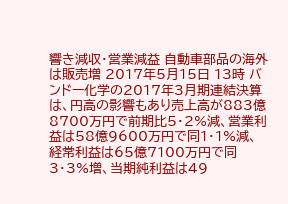響き減収・営業減益 自動車部品の海外は販売増 2017年5月15日 13時 バンドー化学の2017年3月期連結決算は、円高の影響もあり売上高が883億8700万円で前期比5・2%減、営業利益は58億9600万円で同1・1%減、経常利益は65億7100万円で同3・3%増、当期純利益は49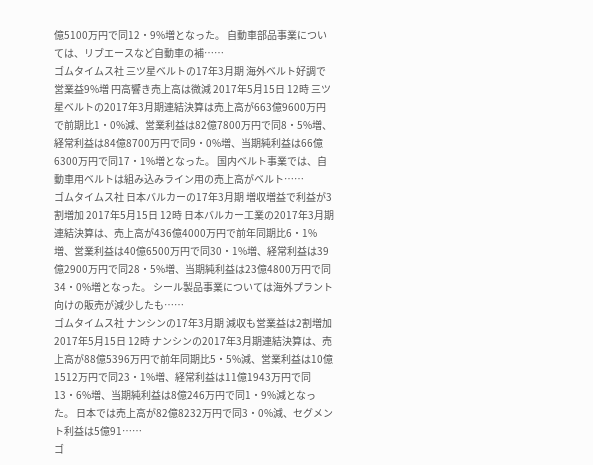億5100万円で同12・9%増となった。 自動車部品事業については、リブエースなど自動車の補……
ゴムタイムス社 三ツ星ベルトの17年3月期 海外ベルト好調で営業益9%増 円高響き売上高は微減 2017年5月15日 12時 三ツ星ベルトの2017年3月期連結決算は売上高が663億9600万円で前期比1・0%減、営業利益は82億7800万円で同8・5%増、経常利益は84億8700万円で同9・0%増、当期純利益は66億6300万円で同17・1%増となった。 国内ベルト事業では、自動車用ベルトは組み込みライン用の売上高がベルト……
ゴムタイムス社 日本バルカーの17年3月期 増収増益で利益が3割増加 2017年5月15日 12時 日本バルカー工業の2017年3月期連結決算は、売上高が436億4000万円で前年同期比6・1%増、営業利益は40億6500万円で同30・1%増、経常利益は39億2900万円で同28・5%増、当期純利益は23億4800万円で同34・0%増となった。 シール製品事業については海外プラント向けの販売が減少したも……
ゴムタイムス社 ナンシンの17年3月期 減収も営業益は2割増加 2017年5月15日 12時 ナンシンの2017年3月期連結決算は、売上高が88億5396万円で前年同期比5・5%減、営業利益は10億1512万円で同23・1%増、経常利益は11億1943万円で同13・6%増、当期純利益は8億246万円で同1・9%減となった。 日本では売上高が82億8232万円で同3・0%減、セグメント利益は5億91……
ゴ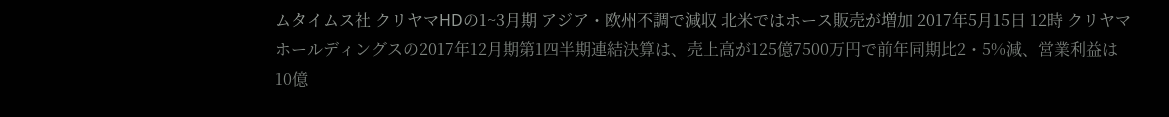ムタイムス社 クリヤマHDの1~3月期 アジア・欧州不調で減収 北米ではホース販売が増加 2017年5月15日 12時 クリヤマホールディングスの2017年12月期第1四半期連結決算は、売上高が125億7500万円で前年同期比2・5%減、営業利益は10億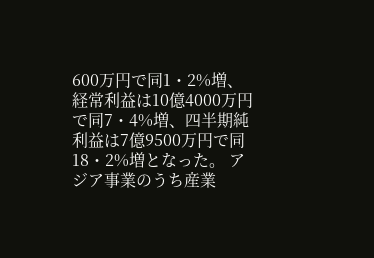600万円で同1・2%増、経常利益は10億4000万円で同7・4%増、四半期純利益は7億9500万円で同18・2%増となった。 アジア事業のうち産業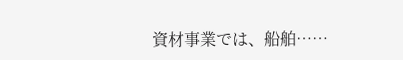資材事業では、船舶……